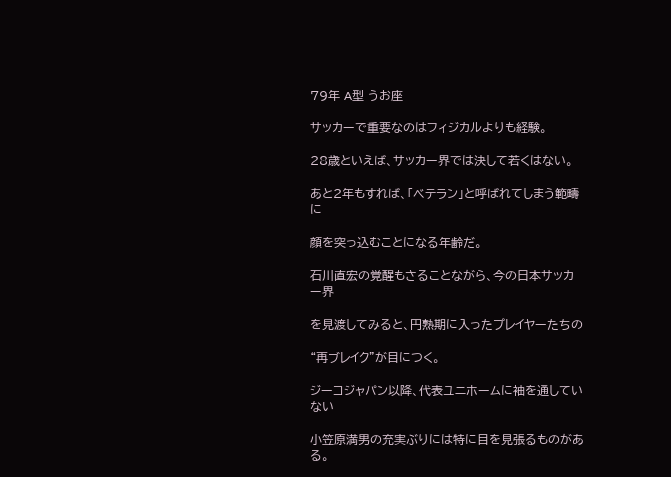79年 A型 うお座

サッカーで重要なのはフィジカルよりも経験。

28歳といえば、サッカー界では決して若くはない。

あと2年もすれば、「ベテラン」と呼ばれてしまう範疇に

顔を突っ込むことになる年齢だ。

石川直宏の覚醒もさることながら、今の日本サッカー界

を見渡してみると、円熟期に入ったプレイヤーたちの

“再ブレイク”が目につく。

ジーコジャパン以降、代表ユニホームに袖を通していない

小笠原満男の充実ぶりには特に目を見張るものがある。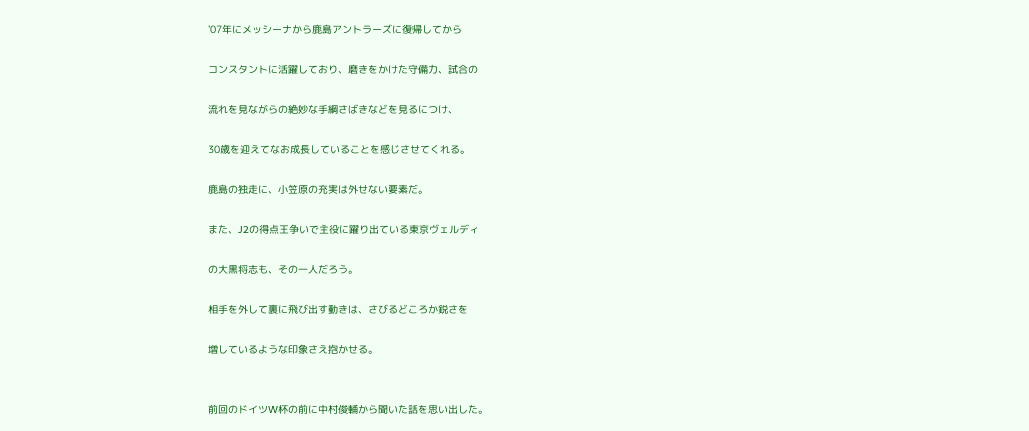'07年にメッシーナから鹿島アントラーズに復帰してから

コンスタントに活躍しており、磨きをかけた守備力、試合の

流れを見ながらの絶妙な手綱さばきなどを見るにつけ、

30歳を迎えてなお成長していることを感じさせてくれる。

鹿島の独走に、小笠原の充実は外せない要素だ。

また、J2の得点王争いで主役に躍り出ている東京ヴェルディ

の大黒将志も、その一人だろう。

相手を外して裏に飛び出す動きは、さびるどころか鋭さを

増しているような印象さえ抱かせる。


前回のドイツW杯の前に中村俊輔から聞いた話を思い出した。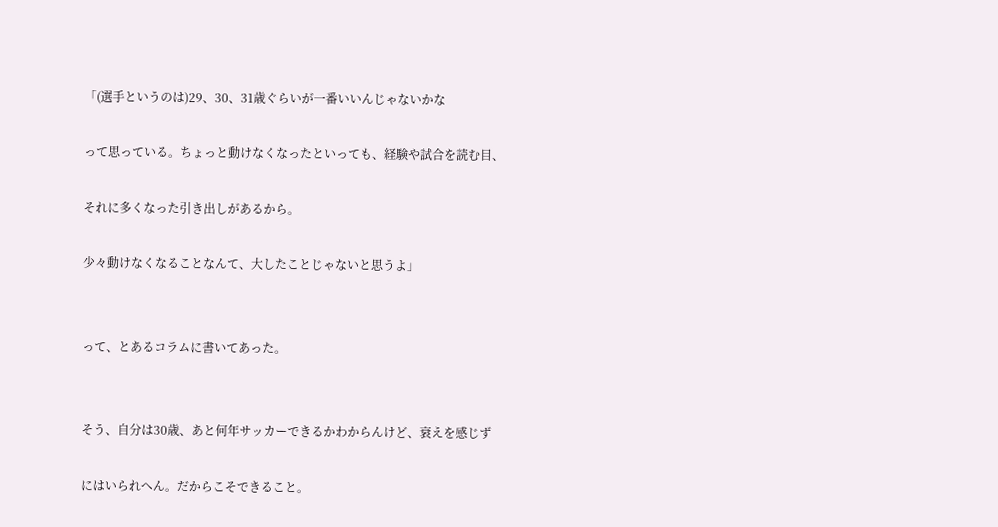「(選手というのは)29、30、31歳ぐらいが一番いいんじゃないかな

って思っている。ちょっと動けなくなったといっても、経験や試合を読む目、

それに多くなった引き出しがあるから。

少々動けなくなることなんて、大したことじゃないと思うよ」


って、とあるコラムに書いてあった。


そう、自分は30歳、あと何年サッカーできるかわからんけど、衰えを感じず

にはいられへん。だからこそできること。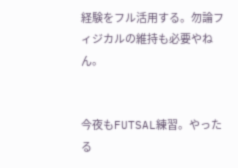経験をフル活用する。勿論フィジカルの維持も必要やねん。


今夜もFUTSAL練習。やったる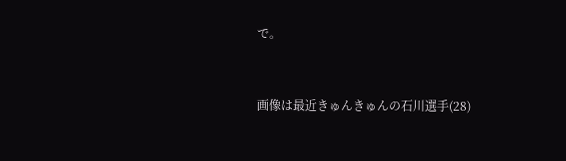で。


画像は最近きゅんきゅんの石川選手(28)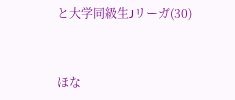と大学同級生Jリーガ(30)


ほな